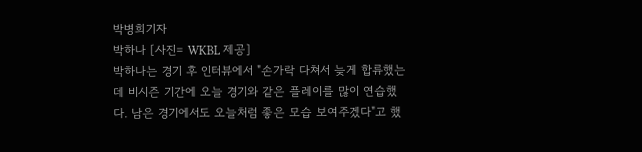박병희기자
박하나 [사진= WKBL 제공]
박하나는 경기 후 인터뷰에서 "손가락 다쳐서 늦게 합류했는데 비시즌 기간에 오늘 경기와 같은 플레이를 많이 연습했다. 남은 경기에서도 오늘처럼 좋은 모습 보여주겠다"고 했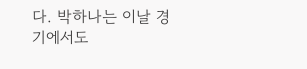다. 박하나는 이날 경기에서도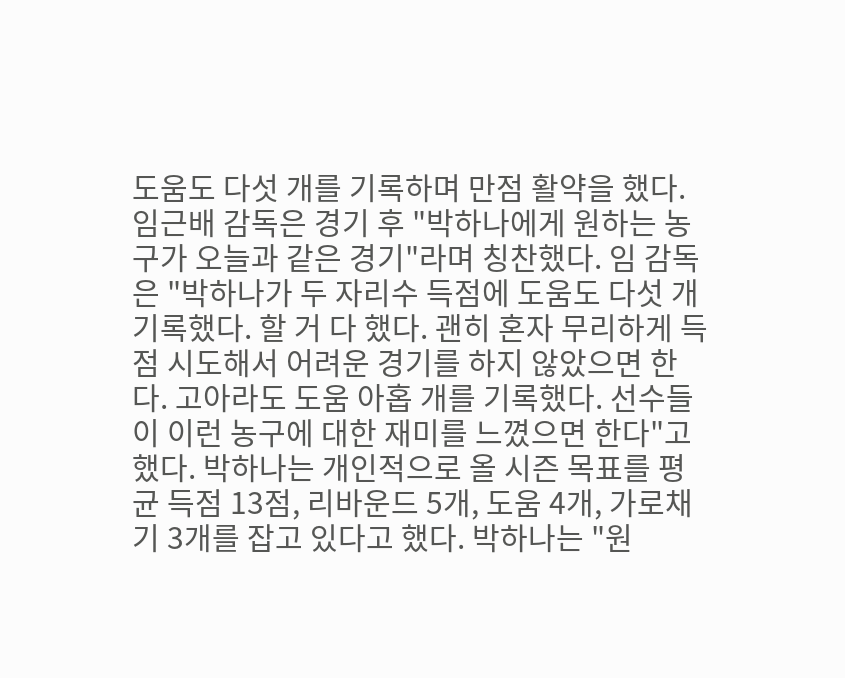도움도 다섯 개를 기록하며 만점 활약을 했다. 임근배 감독은 경기 후 "박하나에게 원하는 농구가 오늘과 같은 경기"라며 칭찬했다. 임 감독은 "박하나가 두 자리수 득점에 도움도 다섯 개 기록했다. 할 거 다 했다. 괜히 혼자 무리하게 득점 시도해서 어려운 경기를 하지 않았으면 한다. 고아라도 도움 아홉 개를 기록했다. 선수들이 이런 농구에 대한 재미를 느꼈으면 한다"고 했다. 박하나는 개인적으로 올 시즌 목표를 평균 득점 13점, 리바운드 5개, 도움 4개, 가로채기 3개를 잡고 있다고 했다. 박하나는 "원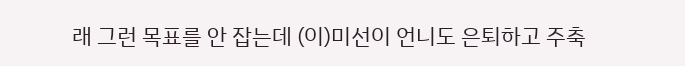래 그런 목표를 안 잡는데 (이)미선이 언니도 은퇴하고 주축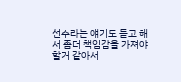선수라는 얘기도 듣고 해서 좀더 책임감을 가져야 할거 같아서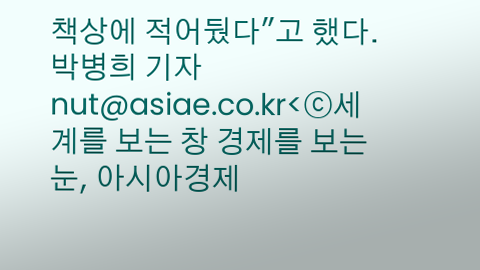책상에 적어뒀다"고 했다. 박병희 기자 nut@asiae.co.kr<ⓒ세계를 보는 창 경제를 보는 눈, 아시아경제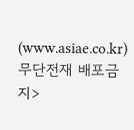(www.asiae.co.kr) 무단전재 배포금지>